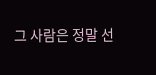그 사람은 정말 선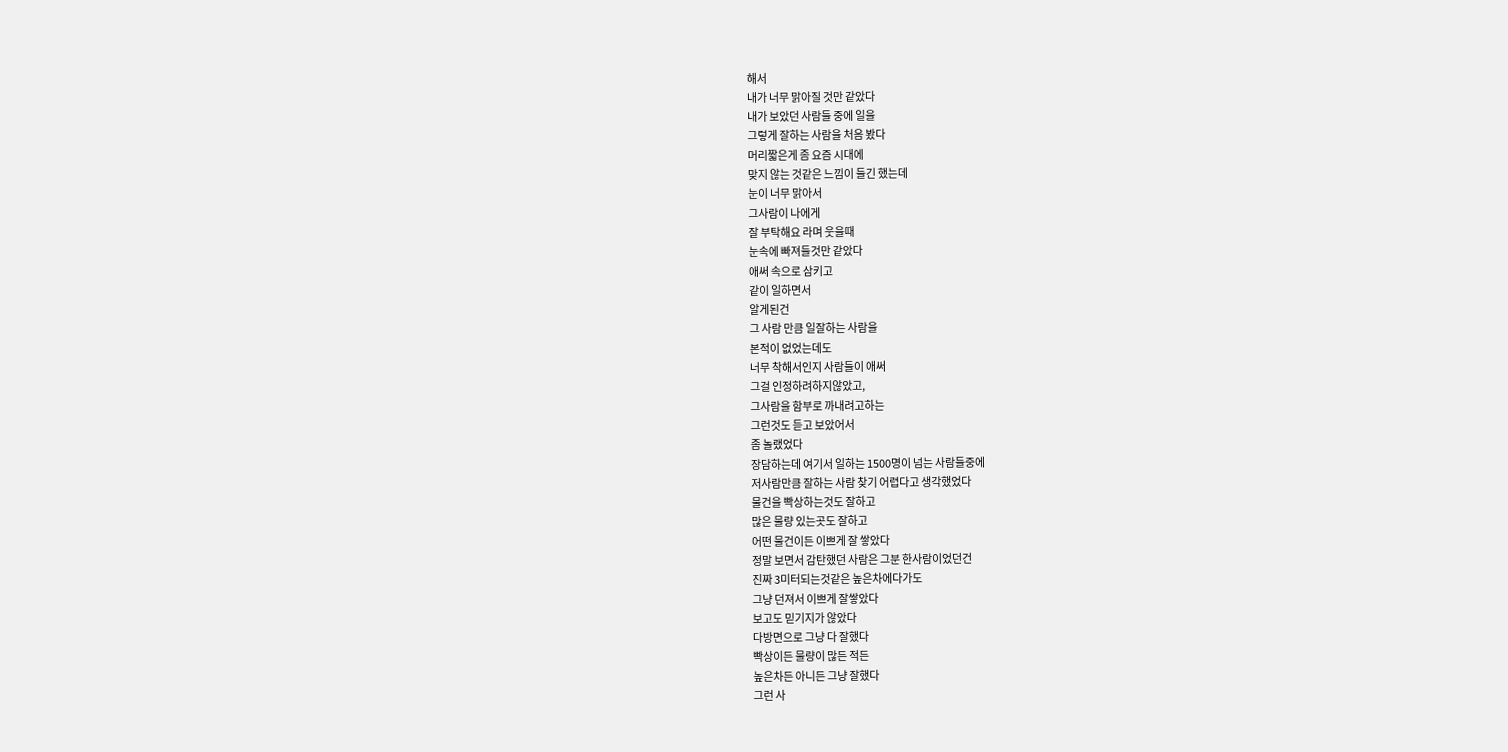해서
내가 너무 맑아질 것만 같았다
내가 보았던 사람들 중에 일을
그렇게 잘하는 사람을 처음 봤다
머리짧은게 좀 요즘 시대에
맞지 않는 것같은 느낌이 들긴 했는데
눈이 너무 맑아서
그사람이 나에게
잘 부탁해요 라며 웃을때
눈속에 빠져들것만 같았다
애써 속으로 삼키고
같이 일하면서
알게된건
그 사람 만큼 일잘하는 사람을
본적이 없었는데도
너무 착해서인지 사람들이 애써
그걸 인정하려하지않았고,
그사람을 함부로 까내려고하는
그런것도 듣고 보았어서
좀 놀랬었다
장담하는데 여기서 일하는 1500명이 넘는 사람들중에
저사람만큼 잘하는 사람 찾기 어렵다고 생각했었다
물건을 빡상하는것도 잘하고
많은 물량 있는곳도 잘하고
어떤 물건이든 이쁘게 잘 쌓았다
정말 보면서 감탄했던 사람은 그분 한사람이었던건
진짜 3미터되는것같은 높은차에다가도
그냥 던져서 이쁘게 잘쌓았다
보고도 믿기지가 않았다
다방면으로 그냥 다 잘했다
빡상이든 물량이 많든 적든
높은차든 아니든 그냥 잘했다
그런 사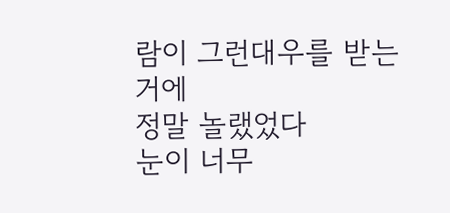람이 그런대우를 받는거에
정말 놀랬었다
눈이 너무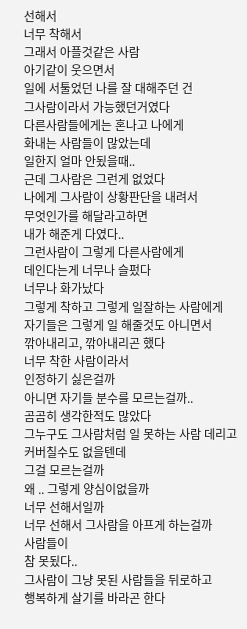선해서
너무 착해서
그래서 아플것같은 사람
아기같이 웃으면서
일에 서툴었던 나를 잘 대해주던 건
그사람이라서 가능했던거였다
다른사람들에게는 혼나고 나에게
화내는 사람들이 많았는데
일한지 얼마 안됬을때..
근데 그사람은 그런게 없었다
나에게 그사람이 상황판단을 내려서
무엇인가를 해달라고하면
내가 해준게 다였다..
그런사람이 그렇게 다른사람에게
데인다는게 너무나 슬펐다
너무나 화가났다
그렇게 착하고 그렇게 일잘하는 사람에게
자기들은 그렇게 일 해줄것도 아니면서
깎아내리고, 깎아내리곤 했다
너무 착한 사람이라서
인정하기 싫은걸까
아니면 자기들 분수를 모르는걸까..
곰곰히 생각한적도 많았다
그누구도 그사람처럼 일 못하는 사람 데리고
커버칠수도 없을텐데
그걸 모르는걸까
왜 .. 그렇게 양심이없을까
너무 선해서일까
너무 선해서 그사람을 아프게 하는걸까
사람들이
참 못됬다..
그사람이 그냥 못된 사람들을 뒤로하고
행복하게 살기를 바라곤 한다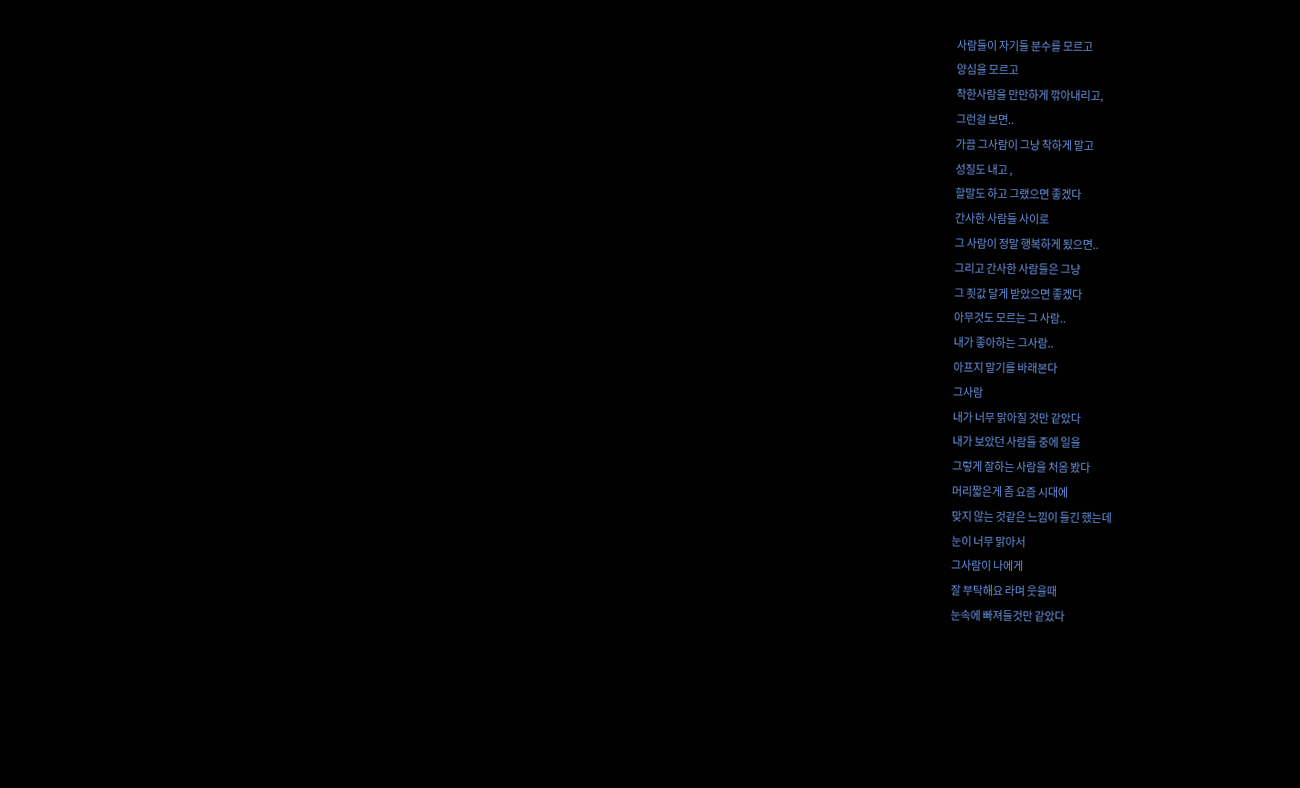사람들이 자기들 분수를 모르고
양심을 모르고
착한사람을 만만하게 깎아내리고,
그런걸 보면..
가끔 그사람이 그냥 착하게 말고
성질도 내고 ,
할말도 하고 그랬으면 좋겠다
간사한 사람들 사이로
그 사람이 정말 행복하게 됬으면..
그리고 간사한 사람들은 그냥
그 죗값 달게 받았으면 좋겠다
아무것도 모르는 그 사람..
내가 좋아하는 그사람..
아프지 말기를 바래본다
그사람
내가 너무 맑아질 것만 같았다
내가 보았던 사람들 중에 일을
그렇게 잘하는 사람을 처음 봤다
머리짧은게 좀 요즘 시대에
맞지 않는 것같은 느낌이 들긴 했는데
눈이 너무 맑아서
그사람이 나에게
잘 부탁해요 라며 웃을때
눈속에 빠져들것만 같았다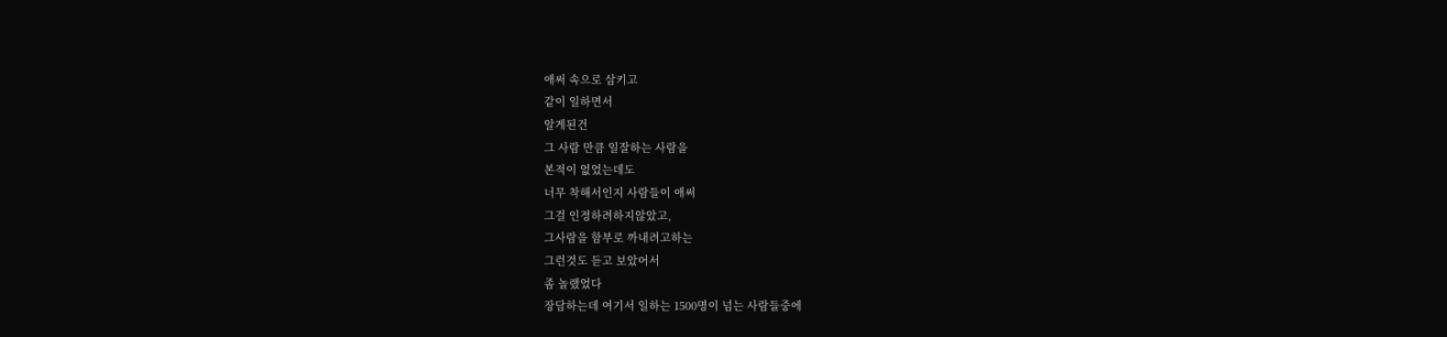애써 속으로 삼키고
같이 일하면서
알게된건
그 사람 만큼 일잘하는 사람을
본적이 없었는데도
너무 착해서인지 사람들이 애써
그걸 인정하려하지않았고,
그사람을 함부로 까내려고하는
그런것도 듣고 보았어서
좀 놀랬었다
장담하는데 여기서 일하는 1500명이 넘는 사람들중에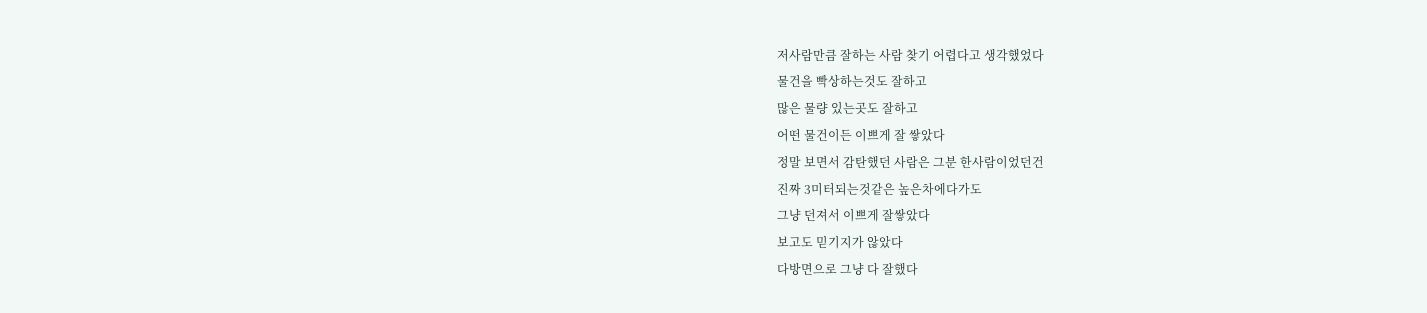저사람만큼 잘하는 사람 찾기 어렵다고 생각했었다
물건을 빡상하는것도 잘하고
많은 물량 있는곳도 잘하고
어떤 물건이든 이쁘게 잘 쌓았다
정말 보면서 감탄했던 사람은 그분 한사람이었던건
진짜 3미터되는것같은 높은차에다가도
그냥 던져서 이쁘게 잘쌓았다
보고도 믿기지가 않았다
다방면으로 그냥 다 잘했다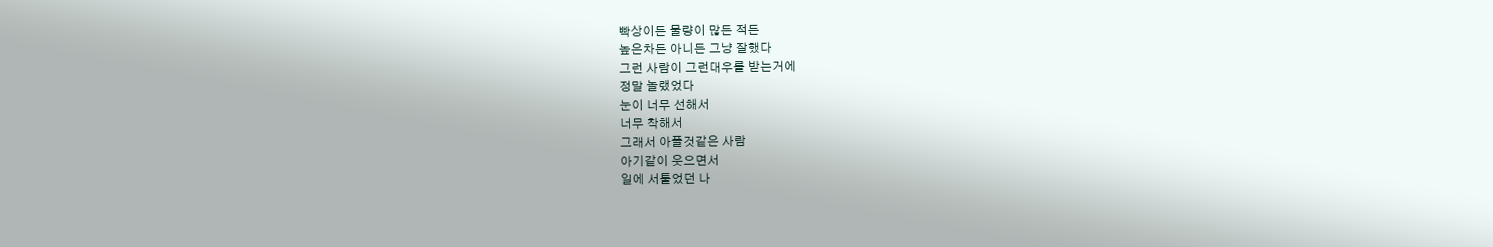빡상이든 물량이 많든 적든
높은차든 아니든 그냥 잘했다
그런 사람이 그런대우를 받는거에
정말 놀랬었다
눈이 너무 선해서
너무 착해서
그래서 아플것같은 사람
아기같이 웃으면서
일에 서툴었던 나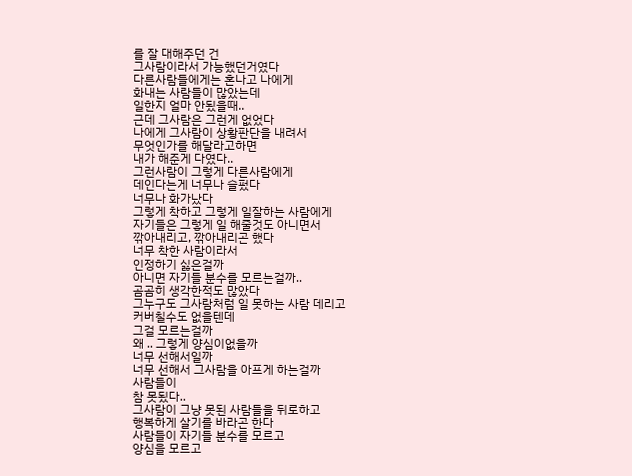를 잘 대해주던 건
그사람이라서 가능했던거였다
다른사람들에게는 혼나고 나에게
화내는 사람들이 많았는데
일한지 얼마 안됬을때..
근데 그사람은 그런게 없었다
나에게 그사람이 상황판단을 내려서
무엇인가를 해달라고하면
내가 해준게 다였다..
그런사람이 그렇게 다른사람에게
데인다는게 너무나 슬펐다
너무나 화가났다
그렇게 착하고 그렇게 일잘하는 사람에게
자기들은 그렇게 일 해줄것도 아니면서
깎아내리고, 깎아내리곤 했다
너무 착한 사람이라서
인정하기 싫은걸까
아니면 자기들 분수를 모르는걸까..
곰곰히 생각한적도 많았다
그누구도 그사람처럼 일 못하는 사람 데리고
커버칠수도 없을텐데
그걸 모르는걸까
왜 .. 그렇게 양심이없을까
너무 선해서일까
너무 선해서 그사람을 아프게 하는걸까
사람들이
참 못됬다..
그사람이 그냥 못된 사람들을 뒤로하고
행복하게 살기를 바라곤 한다
사람들이 자기들 분수를 모르고
양심을 모르고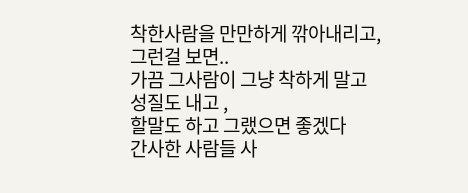착한사람을 만만하게 깎아내리고,
그런걸 보면..
가끔 그사람이 그냥 착하게 말고
성질도 내고 ,
할말도 하고 그랬으면 좋겠다
간사한 사람들 사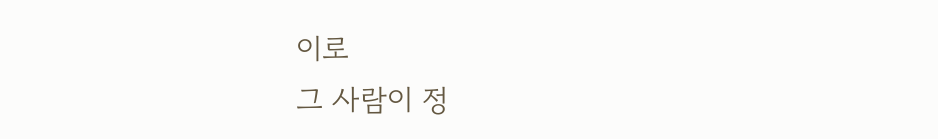이로
그 사람이 정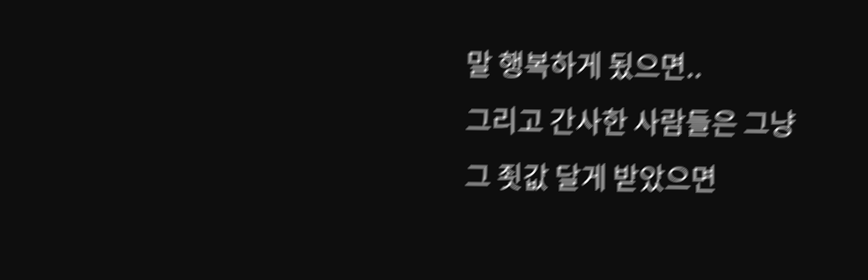말 행복하게 됬으면..
그리고 간사한 사람들은 그냥
그 죗값 달게 받았으면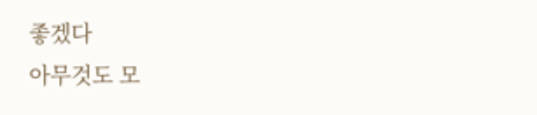좋겠다
아무것도 모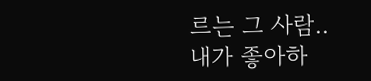르는 그 사람..
내가 좋아하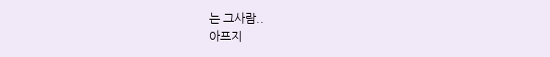는 그사람..
아프지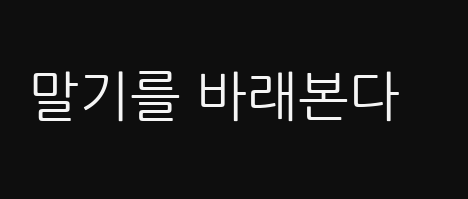말기를 바래본다